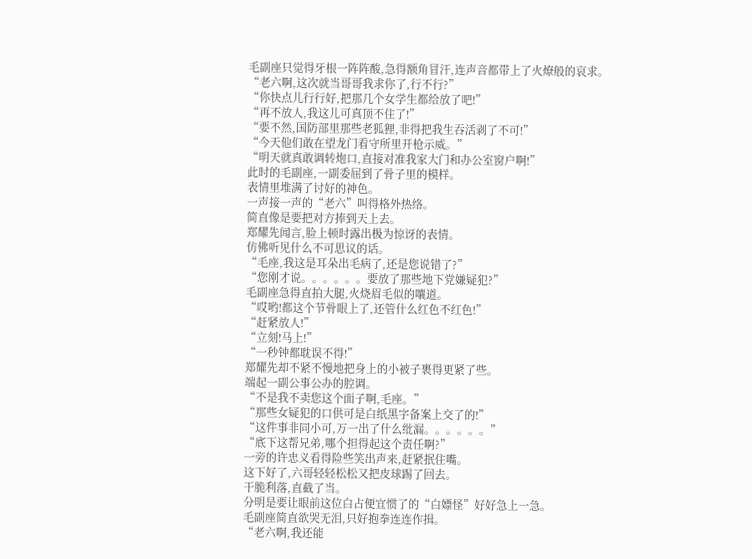毛副座只觉得牙根一阵阵酸,急得额角冒汗,连声音都带上了火燎般的哀求。
“老六啊,这次就当哥哥我求你了,行不行?”
“你快点儿行行好,把那几个女学生都给放了吧!”
“再不放人,我这儿可真顶不住了!”
“要不然,国防部里那些老狐狸,非得把我生吞活剥了不可!”
“今天他们敢在望龙门看守所里开枪示威。”
“明天就真敢调转炮口,直接对准我家大门和办公室窗户啊!”
此时的毛副座,一副委屈到了骨子里的模样。
表情里堆满了讨好的神色。
一声接一声的“老六”叫得格外热络。
简直像是要把对方捧到天上去。
郑耀先闻言,脸上顿时露出极为惊讶的表情。
仿佛听见什么不可思议的话。
“毛座,我这是耳朵出毛病了,还是您说错了?”
“您刚才说。。。。。。要放了那些地下党嫌疑犯?”
毛副座急得直拍大腿,火烧眉毛似的嚷道。
“哎哟!都这个节骨眼上了,还管什么红色不红色!”
“赶紧放人!”
“立刻!马上!”
“一秒钟都耽误不得!”
郑耀先却不紧不慢地把身上的小被子裹得更紧了些。
端起一副公事公办的腔调。
“不是我不卖您这个面子啊,毛座。”
“那些女疑犯的口供可是白纸黑字备案上交了的!”
“这件事非同小可,万一出了什么纰漏。。。。。。”
“底下这帮兄弟,哪个担得起这个责任啊?”
一旁的许忠义看得险些笑出声来,赶紧抿住嘴。
这下好了,六哥轻轻松松又把皮球踢了回去。
干脆利落,直截了当。
分明是要让眼前这位白占便宜惯了的“白嫖怪”好好急上一急。
毛副座简直欲哭无泪,只好抱拳连连作揖。
“老六啊,我还能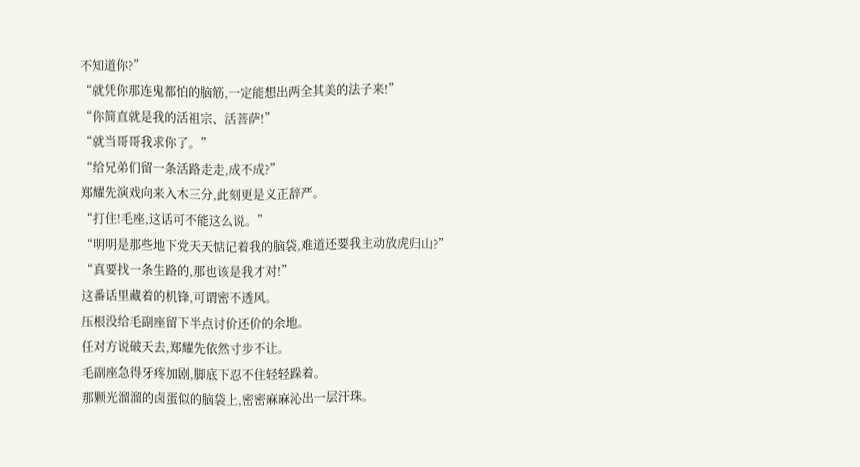不知道你?”
“就凭你那连鬼都怕的脑筋,一定能想出两全其美的法子来!”
“你简直就是我的活祖宗、活菩萨!”
“就当哥哥我求你了。”
“给兄弟们留一条活路走走,成不成?”
郑耀先演戏向来入木三分,此刻更是义正辞严。
“打住!毛座,这话可不能这么说。”
“明明是那些地下党天天惦记着我的脑袋,难道还要我主动放虎归山?”
“真要找一条生路的,那也该是我才对!”
这番话里藏着的机锋,可谓密不透风。
压根没给毛副座留下半点讨价还价的余地。
任对方说破天去,郑耀先依然寸步不让。
毛副座急得牙疼加剧,脚底下忍不住轻轻跺着。
那颗光溜溜的卤蛋似的脑袋上,密密麻麻沁出一层汗珠。